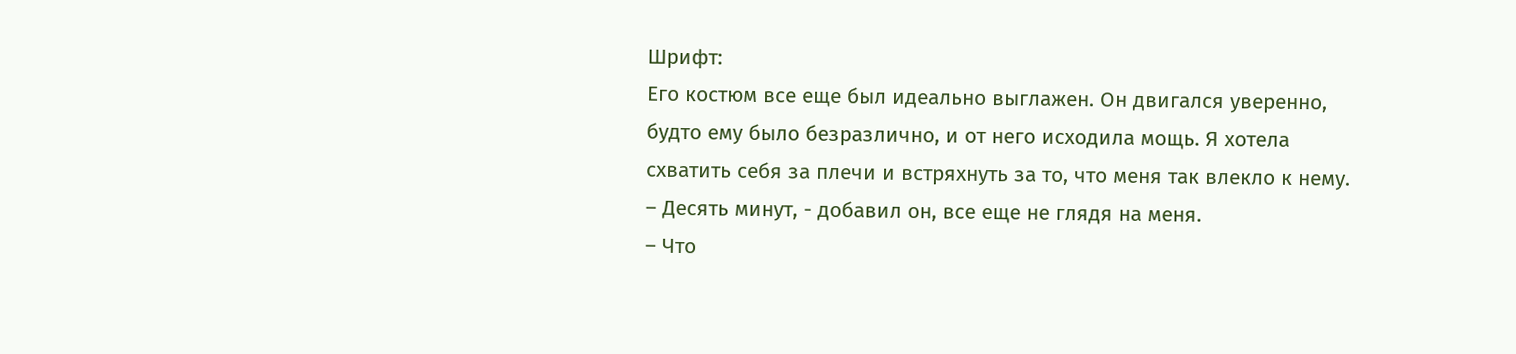Шрифт:
Его костюм все еще был идеально выглажен. Он двигался уверенно, будто ему было безразлично, и от него исходила мощь. Я хотела схватить себя за плечи и встряхнуть за то, что меня так влекло к нему.
– Десять минут, - добавил он, все еще не глядя на меня.
– Что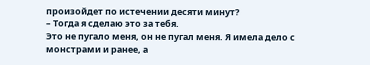произойдет по истечении десяти минут?
– Тогда я сделаю это за тебя.
Это не пугало меня, он не пугал меня. Я имела дело с монстрами и ранее, а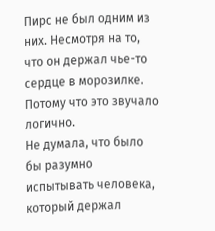Пирс не был одним из них. Несмотря на то, что он держал чье-то сердце в морозилке. Потому что это звучало логично.
Не думала, что было бы разумно испытывать человека, который держал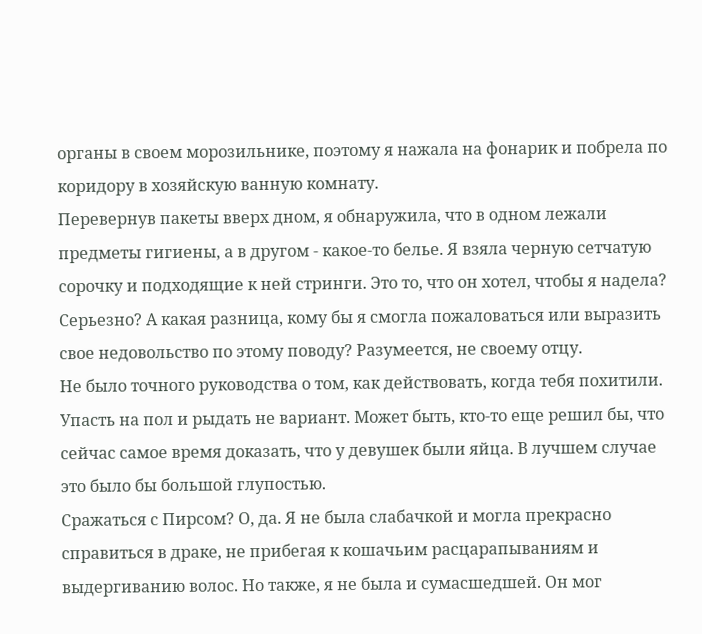органы в своем морозильнике, поэтому я нажала на фонарик и побрела по коридору в хозяйскую ванную комнату.
Перевернув пакеты вверх дном, я обнаружила, что в одном лежали предметы гигиены, а в другом - какое-то белье. Я взяла черную сетчатую сорочку и подходящие к ней стринги. Это то, что он хотел, чтобы я надела? Серьезно? А какая разница, кому бы я смогла пожаловаться или выразить свое недовольство по этому поводу? Разумеется, не своему отцу.
Не было точного руководства о том, как действовать, когда тебя похитили. Упасть на пол и рыдать не вариант. Может быть, кто-то еще решил бы, что сейчас самое время доказать, что у девушек были яйца. В лучшем случае это было бы большой глупостью.
Сражаться с Пирсом? О, да. Я не была слабачкой и могла прекрасно справиться в драке, не прибегая к кошачьим расцарапываниям и выдергиванию волос. Но также, я не была и сумасшедшей. Он мог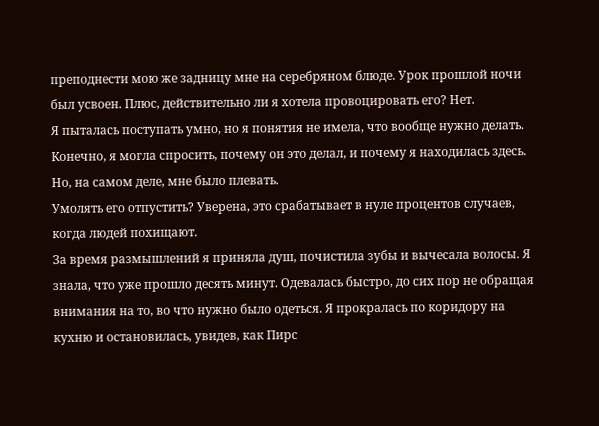преподнести мою же задницу мне на серебряном блюде. Урок прошлой ночи был усвоен. Плюс, действительно ли я хотела провоцировать его? Нет.
Я пыталась поступать умно, но я понятия не имела, что вообще нужно делать. Конечно, я могла спросить, почему он это делал, и почему я находилась здесь. Но, на самом деле, мне было плевать.
Умолять его отпустить? Уверена, это срабатывает в нуле процентов случаев, когда людей похищают.
За время размышлений я приняла душ, почистила зубы и вычесала волосы. Я знала, что уже прошло десять минут. Одевалась быстро, до сих пор не обращая внимания на то, во что нужно было одеться. Я прокралась по коридору на кухню и остановилась, увидев, как Пирс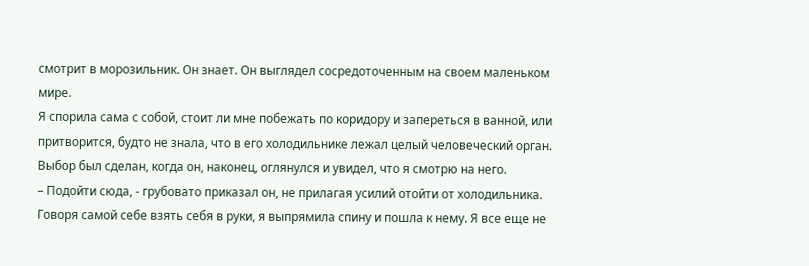смотрит в морозильник. Он знает. Он выглядел сосредоточенным на своем маленьком мире.
Я спорила сама с собой, стоит ли мне побежать по коридору и запереться в ванной, или притворится, будто не знала, что в его холодильнике лежал целый человеческий орган. Выбор был сделан, когда он, наконец, оглянулся и увидел, что я смотрю на него.
– Подойти сюда, - грубовато приказал он, не прилагая усилий отойти от холодильника.
Говоря самой себе взять себя в руки, я выпрямила спину и пошла к нему. Я все еще не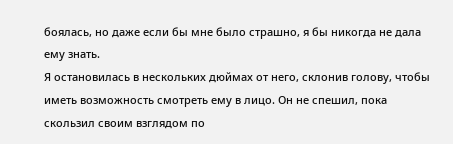боялась, но даже если бы мне было страшно, я бы никогда не дала ему знать.
Я остановилась в нескольких дюймах от него, склонив голову, чтобы иметь возможность смотреть ему в лицо. Он не спешил, пока скользил своим взглядом по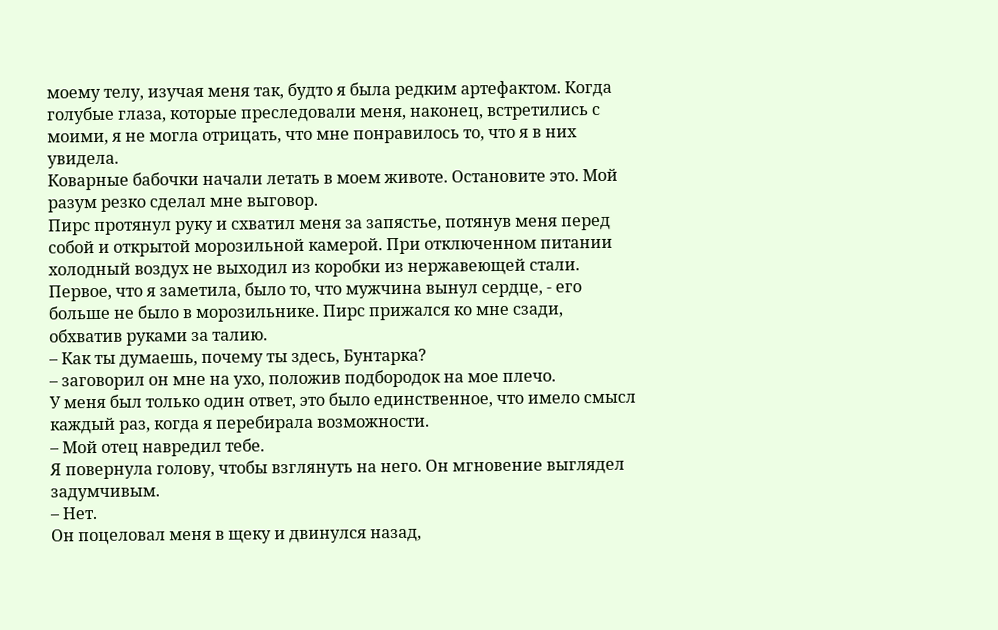моему телу, изучая меня так, будто я была редким артефактом. Когда голубые глаза, которые преследовали меня, наконец, встретились с моими, я не могла отрицать, что мне понравилось то, что я в них увидела.
Коварные бабочки начали летать в моем животе. Остановите это. Мой разум резко сделал мне выговор.
Пирс протянул руку и схватил меня за запястье, потянув меня перед собой и открытой морозильной камерой. При отключенном питании холодный воздух не выходил из коробки из нержавеющей стали. Первое, что я заметила, было то, что мужчина вынул сердце, - его больше не было в морозильнике. Пирс прижался ко мне сзади, обхватив руками за талию.
– Как ты думаешь, почему ты здесь, Бунтарка?
– заговорил он мне на ухо, положив подбородок на мое плечо.
У меня был только один ответ, это было единственное, что имело смысл каждый раз, когда я перебирала возможности.
– Мой отец навредил тебе.
Я повернула голову, чтобы взглянуть на него. Он мгновение выглядел задумчивым.
– Нет.
Он поцеловал меня в щеку и двинулся назад,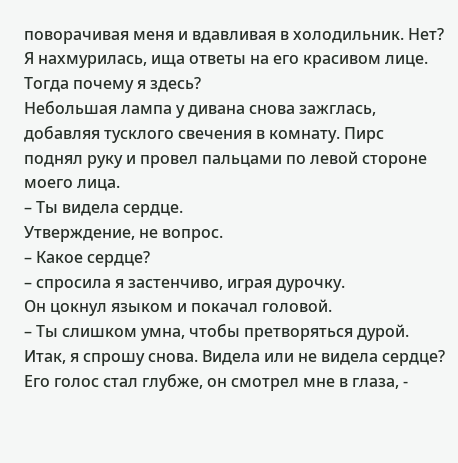поворачивая меня и вдавливая в холодильник. Нет? Я нахмурилась, ища ответы на его красивом лице. Тогда почему я здесь?
Небольшая лампа у дивана снова зажглась, добавляя тусклого свечения в комнату. Пирс поднял руку и провел пальцами по левой стороне моего лица.
– Ты видела сердце.
Утверждение, не вопрос.
– Какое сердце?
– спросила я застенчиво, играя дурочку.
Он цокнул языком и покачал головой.
– Ты слишком умна, чтобы претворяться дурой. Итак, я спрошу снова. Видела или не видела сердце?
Его голос стал глубже, он смотрел мне в глаза, -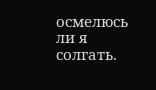осмелюсь ли я солгать.